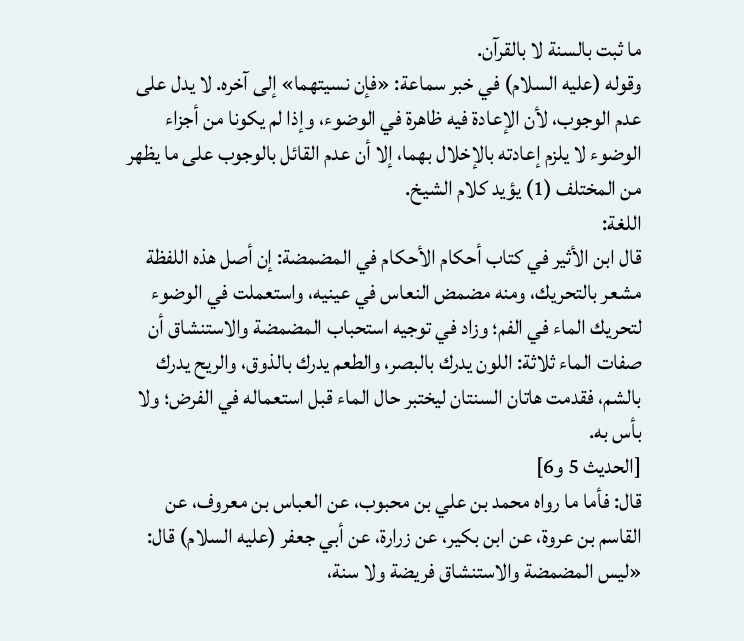ما ثبت بالسنة لا بالقرآن.
وقوله (عليه السلام) في خبر سماعة: «فإن نسيتهما» إلى آخره. لا يدل على عدم الوجوب، لأن الإعادة فيه ظاهرة في الوضوء، وإذا لم يكونا من أجزاء الوضوء لا يلزم إعادته بالإخلال بهما، إلا أن عدم القائل بالوجوب على ما يظهر من المختلف (1) يؤيد كلام الشيخ.
اللغة:
قال ابن الأثير في كتاب أحكام الأحكام في المضمضة: إن أصل هذه اللفظة مشعر بالتحريك، ومنه مضمض النعاس في عينيه، واستعملت في الوضوء لتحريك الماء في الفم؛ وزاد في توجيه استحباب المضمضة والاستنشاق أن صفات الماء ثلاثة: اللون يدرك بالبصر، والطعم يدرك بالذوق، والريح يدرك بالشم، فقدمت هاتان السنتان ليختبر حال الماء قبل استعماله في الفرض؛ ولا بأس به.
[الحديث 5 و6]
قال: فأما ما رواه محمد بن علي بن محبوب، عن العباس بن معروف، عن القاسم بن عروة، عن ابن بكير، عن زرارة، عن أبي جعفر (عليه السلام) قال: «ليس المضمضة والاستنشاق فريضة ولا سنة،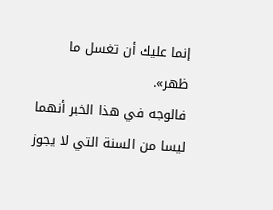إنما عليك أن تغسل ما ظهر».
فالوجه في هذا الخبر أنهما ليسا من السنة التي لا يجوز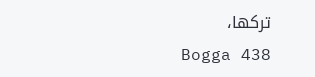تركها،
Bogga 438